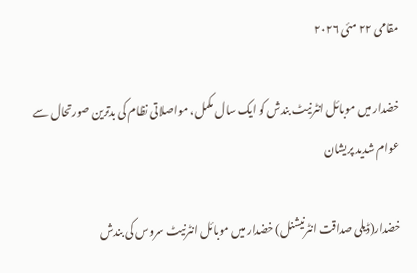مقامی ۲۲ مئی ۲۰۲۶

خضدار میں موبائل انٹرنیٹ بندش کو ایک سال مکمل، مواصلاتی نظام کی بدترین صورتحال سے عوام شدید پریشان

خضدار(ڈیلی صداقت انٹرنیشنل) خضدار میں موبائل انٹرنیٹ سروس کی بندش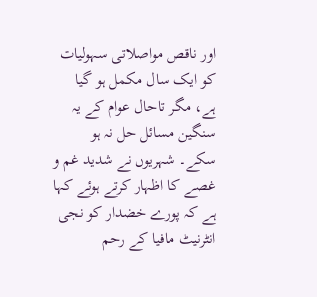اور ناقص مواصلاتی سہولیات کو ایک سال مکمل ہو گیا ہے، مگر تاحال عوام کے یہ سنگین مسائل حل نہ ہو سکے۔ شہریوں نے شدید غم و غصے کا اظہار کرتے ہوئے کہا ہے کہ پورے خضدار کو نجی انٹرنیٹ مافیا کے رحم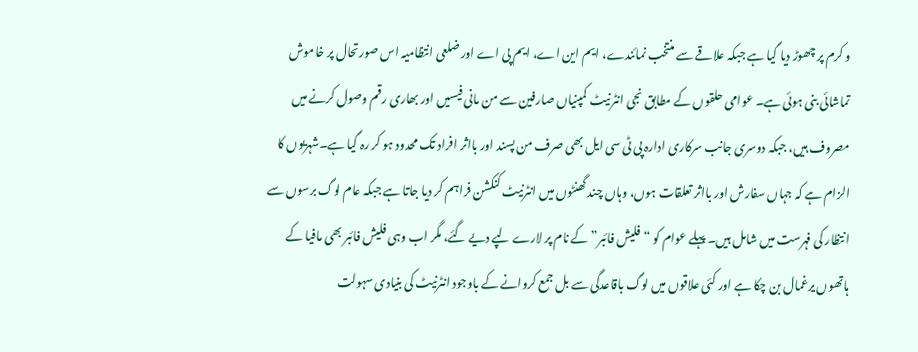و کرم پر چھوڑ دیا گیا ہے جبکہ علاقے سے منتخب نمائندے، ایم این اے، ایم پی اے اور ضلعی انتظامیہ اس صورتحال پر خاموش تماشائی بنی ہوئی ہے۔ عوامی حلقوں کے مطابق نجی انٹرنیٹ کمپنیاں صارفین سے من مانی فیسیں اور بھاری رقم وصول کرنے میں مصروف ہیں، جبکہ دوسری جانب سرکاری ادارہ پی ٹی سی ایل بھی صرف من پسند اور بااثر افراد تک محدود ہو کر رہ گیا ہے۔شہریوں کا الزام ہے کہ جہاں سفارش اور بااثر تعلقات ہوں، وہاں چند گھنٹوں میں انٹرنیٹ کنکشن فراہم کر دیا جاتا ہے جبکہ عام لوگ برسوں سے انتظار کی فہرست میں شامل ہیں۔ پہلے عوام کو “فلیش فائبر” کے نام پر لارے لپے دیے گئے، مگر اب وہی فلیش فائبر بھی مافیا کے ہاتھوں یرغمال بن چکا ہے اور کئی علاقوں میں لوگ باقاعدگی سے بل جمع کروانے کے باوجود انٹرنیٹ کی بنیادی سہولت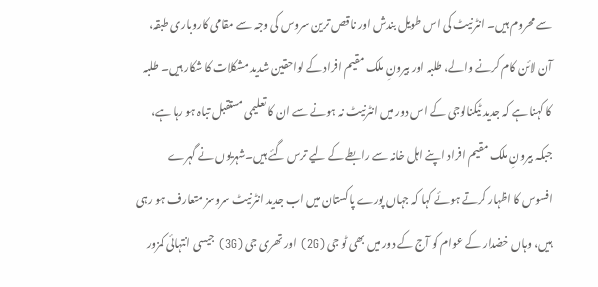سے محروم ہیں۔ انٹرنیٹ کی اس طویل بندش اور ناقص ترین سروس کی وجہ سے مقامی کاروباری طبقہ، آن لائن کام کرنے والے، طلبہ اور بیرونِ ملک مقیم افراد کے لواحقین شدید مشکلات کا شکار ہیں۔ طلبہ کا کہنا ہے کہ جدید ٹیکنالوجی کے اس دور میں انٹرنیٹ نہ ہونے سے ان کا تعلیمی مستقبل تباہ ہو رہا ہے، جبکہ بیرونِ ملک مقیم افراد اپنے اہل خانہ سے رابطے کے لیے ترس گئے ہیں۔شہریوں نے گہرے افسوس کا اظہار کرتے ہوئے کہا کہ جہاں پورے پاکستان میں اب جدید انٹرنیٹ سروسز متعارف ہو رہی ہیں، وہاں خضدار کے عوام کو آج کے دور میں بھی ٹو جی (2G) اور تھری جی (3G) جیسی انتہائی کمزور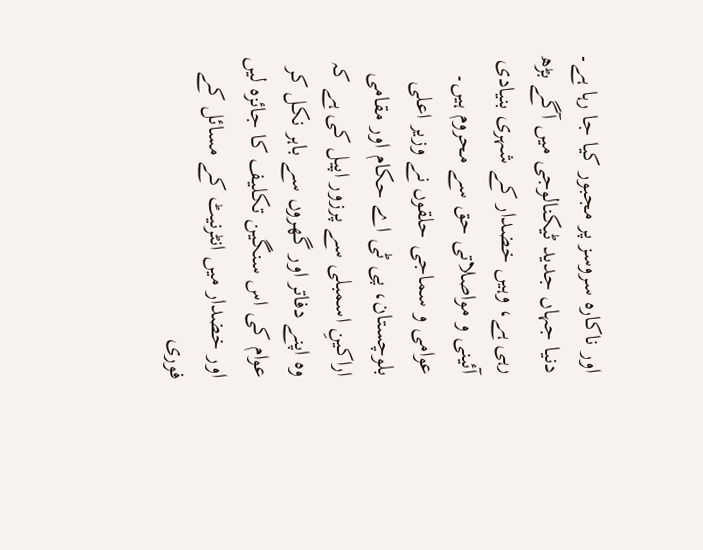اور ناکارہ سروسز پر مجبور کیا جا رہا ہے۔ دنیا جہاں جدید ٹیکنالوجی میں آگے بڑھ رہی ہے، وہیں خضدار کے شہری بنیادی آئینی و مواصلاتی حق سے محروم ہیں۔ عوامی و سماجی حلقوں نے وزیر اعلی بلوچستان، پی ٹی اے حکام اور مقامی اراکینِ اسمبلی سے پرزور اپیل کی ہے کہ وہ اپنے دفاتر اور گھروں سے باہر نکل کر عوام کی اس سنگین تکلیف کا جائزہ لیں اور خضدار میں انٹرنیٹ کے مسائل کے فوری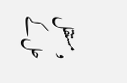و مستقل حل کے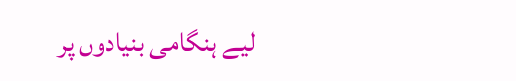لیے ہنگامی بنیادوں پر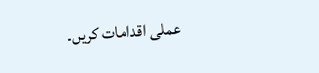عملی اقدامات کریں۔